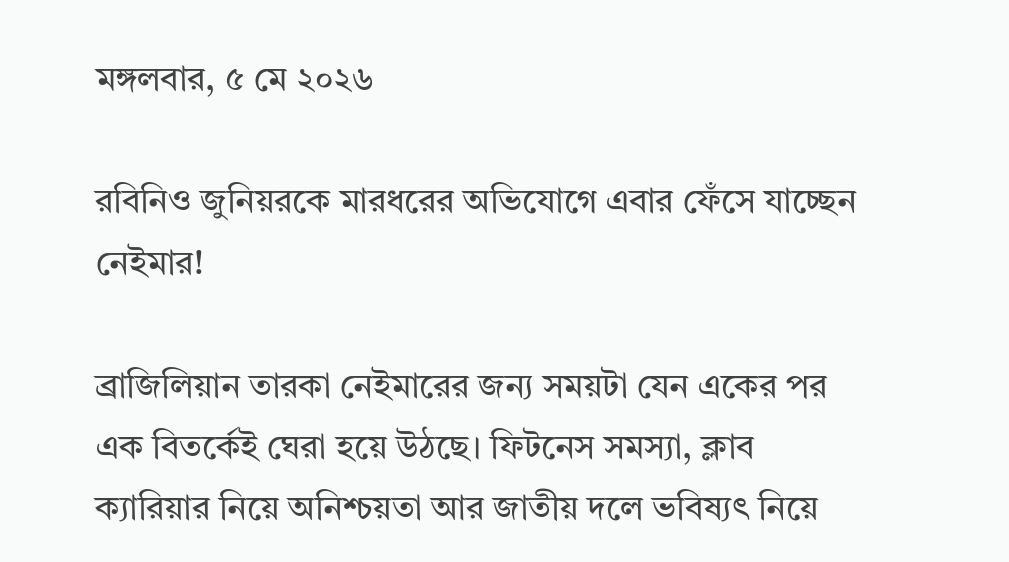মঙ্গলবার, ৫ মে ২০২৬

রবিনিও জুনিয়রকে মারধরের অভিযোগে এবার ফেঁসে যাচ্ছেন নেইমার!

ব্রাজিলিয়ান তারকা নেইমারের জন্য সময়টা যেন একের পর এক বিতর্কেই ঘেরা হয়ে উঠছে। ফিটনেস সমস্যা, ক্লাব ক্যারিয়ার নিয়ে অনিশ্চয়তা আর জাতীয় দলে ভবিষ্যৎ নিয়ে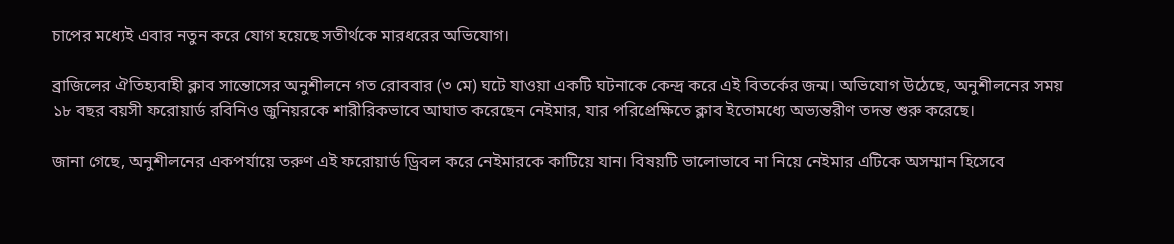চাপের মধ্যেই এবার নতুন করে যোগ হয়েছে সতীর্থকে মারধরের অভিযোগ।

ব্রাজিলের ঐতিহ্যবাহী ক্লাব সান্তোসের অনুশীলনে গত রোববার (৩ মে) ঘটে যাওয়া একটি ঘটনাকে কেন্দ্র করে এই বিতর্কের জন্ম। অভিযোগ উঠেছে, অনুশীলনের সময় ১৮ বছর বয়সী ফরোয়ার্ড রবিনিও জুনিয়রকে শারীরিকভাবে আঘাত করেছেন নেইমার, যার পরিপ্রেক্ষিতে ক্লাব ইতোমধ্যে অভ্যন্তরীণ তদন্ত শুরু করেছে।

জানা গেছে, অনুশীলনের একপর্যায়ে তরুণ এই ফরোয়ার্ড ড্রিবল করে নেইমারকে কাটিয়ে যান। বিষয়টি ভালোভাবে না নিয়ে নেইমার এটিকে অসম্মান হিসেবে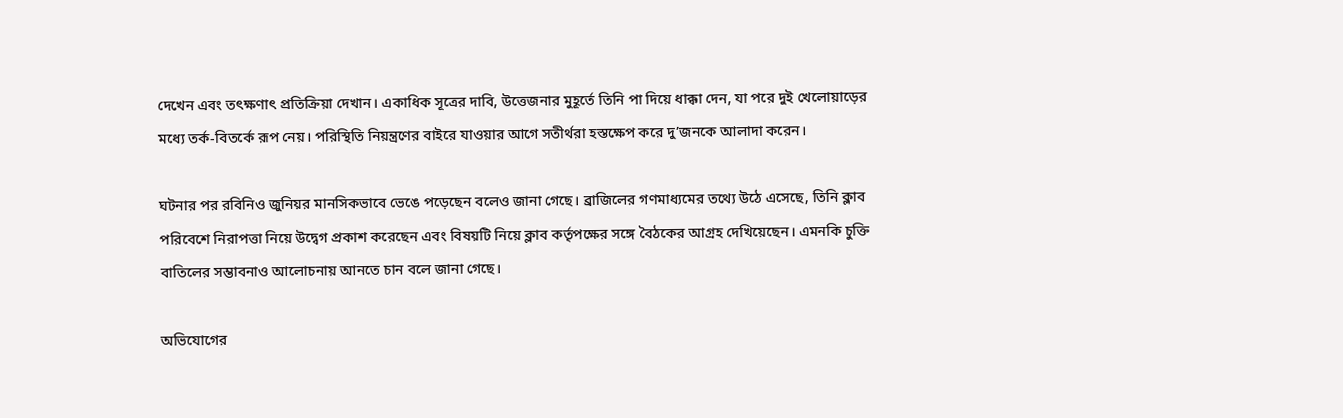দেখেন এবং তৎক্ষণাৎ প্রতিক্রিয়া দেখান। একাধিক সূত্রের দাবি, উত্তেজনার মুহূর্তে তিনি পা দিয়ে ধাক্কা দেন, যা পরে দুই খেলোয়াড়ের মধ্যে তর্ক-বিতর্কে রূপ নেয়। পরিস্থিতি নিয়ন্ত্রণের বাইরে যাওয়ার আগে সতীর্থরা হস্তক্ষেপ করে দু’জনকে আলাদা করেন।

ঘটনার পর রবিনিও জুনিয়র মানসিকভাবে ভেঙে পড়েছেন বলেও জানা গেছে। ব্রাজিলের গণমাধ্যমের তথ্যে উঠে এসেছে, তিনি ক্লাব পরিবেশে নিরাপত্তা নিয়ে উদ্বেগ প্রকাশ করেছেন এবং বিষয়টি নিয়ে ক্লাব কর্তৃপক্ষের সঙ্গে বৈঠকের আগ্রহ দেখিয়েছেন। এমনকি চুক্তি বাতিলের সম্ভাবনাও আলোচনায় আনতে চান বলে জানা গেছে।

অভিযোগের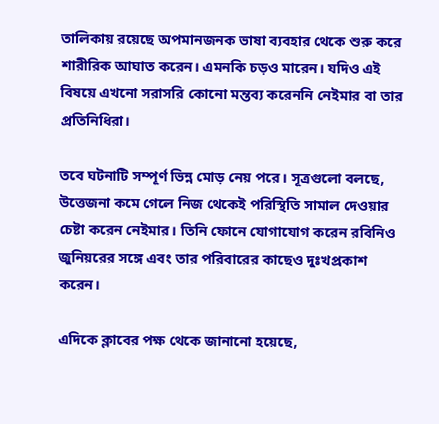তালিকায় রয়েছে অপমানজনক ভাষা ব্যবহার থেকে শুরু করে শারীরিক আঘাত করেন। এমনকি চড়ও মারেন। যদিও এই বিষয়ে এখনো সরাসরি কোনো মন্তব্য করেননি নেইমার বা তার প্রতিনিধিরা।

তবে ঘটনাটি সম্পূর্ণ ভিন্ন মোড় নেয় পরে। সূত্রগুলো বলছে, উত্তেজনা কমে গেলে নিজ থেকেই পরিস্থিতি সামাল দেওয়ার চেষ্টা করেন নেইমার। তিনি ফোনে যোগাযোগ করেন রবিনিও জুনিয়রের সঙ্গে এবং তার পরিবারের কাছেও দুঃখপ্রকাশ করেন।

এদিকে ক্লাবের পক্ষ থেকে জানানো হয়েছে,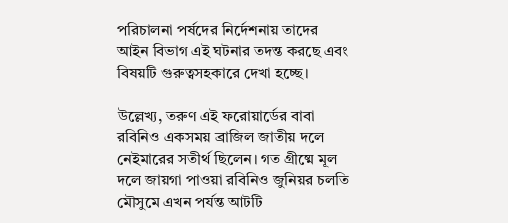পরিচালনা পর্ষদের নির্দেশনায় তাদের আইন বিভাগ এই ঘটনার তদন্ত করছে এবং বিষয়টি গুরুত্বসহকারে দেখা হচ্ছে।

উল্লেখ্য, তরুণ এই ফরোয়ার্ডের বাবা রবিনিও একসময় ব্রাজিল জাতীয় দলে নেইমারের সতীর্থ ছিলেন। গত গ্রীষ্মে মূল দলে জায়গা পাওয়া রবিনিও জুনিয়র চলতি মৌসুমে এখন পর্যন্ত আটটি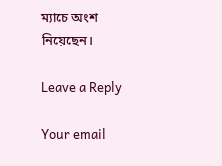ম্যাচে অংশ নিয়েছেন।

Leave a Reply

Your email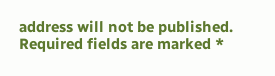address will not be published. Required fields are marked *